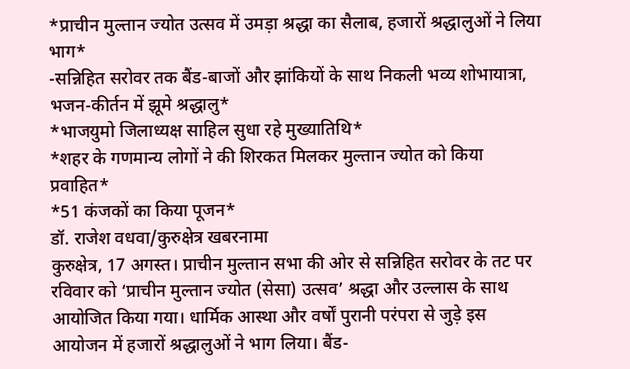*प्राचीन मुल्तान ज्योत उत्सव में उमड़ा श्रद्धा का सैलाब, हजारों श्रद्धालुओं ने लिया भाग*
-सन्निहित सरोवर तक बैंड-बाजों और झांकियों के साथ निकली भव्य शोभायात्रा, भजन-कीर्तन में झूमे श्रद्धालु*
*भाजयुमो जिलाध्यक्ष साहिल सुधा रहे मुख्यातिथि*
*शहर के गणमान्य लोगों ने की शिरकत मिलकर मुल्तान ज्योत को किया प्रवाहित*
*51 कंजकों का किया पूजन*
डॉ. राजेश वधवा/कुरुक्षेत्र खबरनामा
कुरुक्षेत्र, 17 अगस्त। प्राचीन मुल्तान सभा की ओर से सन्निहित सरोवर के तट पर रविवार को ‘प्राचीन मुल्तान ज्योत (सेसा) उत्सव’ श्रद्धा और उल्लास के साथ आयोजित किया गया। धार्मिक आस्था और वर्षों पुरानी परंपरा से जुड़े इस आयोजन में हजारों श्रद्धालुओं ने भाग लिया। बैंड-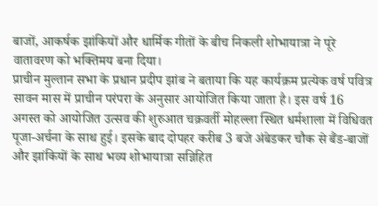बाजों, आकर्षक झांकियों और धार्मिक गीतों के बीच निकली शोभायात्रा ने पूरे वातावरण को भक्तिमय बना दिया।
प्राचीन मुल्तान सभा के प्रधान प्रदीप झांब ने बताया कि यह कार्यक्रम प्रत्येक वर्ष पवित्र सावन मास में प्राचीन परंपरा के अनुसार आयोजित किया जाता है। इस वर्ष 16 अगस्त को आयोजित उत्सव की शुरुआत चक्रवर्ती मोहल्ला स्थित धर्मशाला में विधिवत पूजा-अर्चना के साथ हुई। इसके बाद दोपहर करीब 3 बजे अंबेडकर चौक से बैंड-बाजों और झांकियों के साथ भव्य शोभायात्रा सन्निहित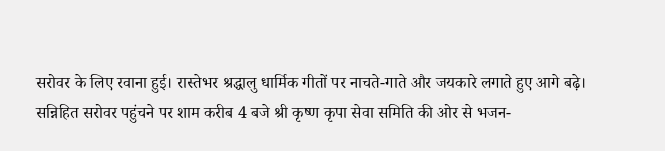सरोवर के लिए रवाना हुई। रास्तेभर श्रद्धालु धार्मिक गीतों पर नाचते-गाते और जयकारे लगाते हुए आगे बढ़े।
सन्निहित सरोवर पहुंचने पर शाम करीब 4 बजे श्री कृष्ण कृपा सेवा समिति की ओर से भजन-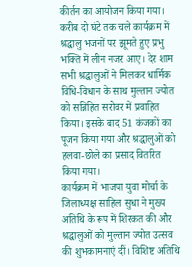कीर्तन का आयोजन किया गया। करीब दो घंटे तक चले कार्यक्रम में श्रद्धालु भजनों पर झूमते हुए प्रभु भक्ति में लीन नजर आए। देर शाम सभी श्रद्धालुओं ने मिलकर धार्मिक विधि-विधान के साथ मुल्तान ज्योत को सन्निहित सरोवर में प्रवाहित किया। इसके बाद 51 कंजकों का पूजन किया गया और श्रद्धालुओं को हलवा-छोले का प्रसाद वितरित किया गया।
कार्यक्रम में भाजपा युवा मोर्चा के जिलाध्यक्ष साहिल सुधा ने मुख्य अतिथि के रूप में शिरकत की और श्रद्धालुओं को मुल्तान ज्योत उत्सव की शुभकामनाएं दीं। विशिष्ट अतिथि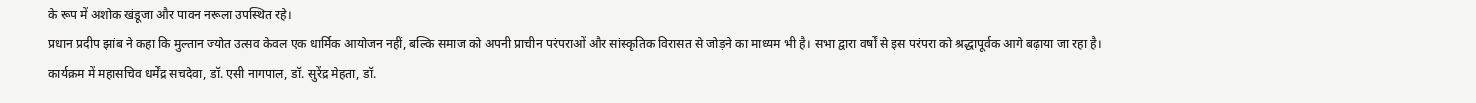के रूप में अशोक खंडूजा और पावन नरूला उपस्थित रहे।
प्रधान प्रदीप झांब ने कहा कि मुल्तान ज्योत उत्सव केवल एक धार्मिक आयोजन नहीं, बल्कि समाज को अपनी प्राचीन परंपराओं और सांस्कृतिक विरासत से जोड़ने का माध्यम भी है। सभा द्वारा वर्षों से इस परंपरा को श्रद्धापूर्वक आगे बढ़ाया जा रहा है।
कार्यक्रम में महासचिव धर्मेंद्र सचदेवा, डॉ. एसी नागपाल, डॉ. सुरेंद्र मेहता, डॉ.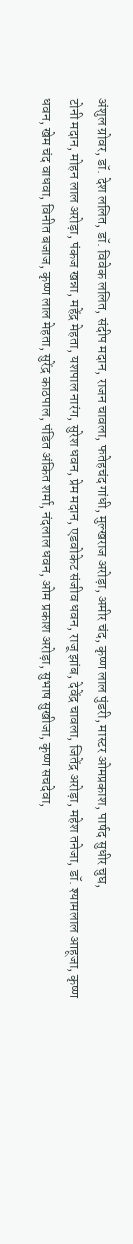अंशुल ग्रोवर, डॉ. देश ललित, डॉ. विवेक ललित, संदीप मदान, राजन चावला, फतेहचंद गांधी, मुल्खराज अरोड़ा, अमीर चंद, कृष्ण लाल पुंडरी, मास्टर ओमप्रकाश, पार्षद सुधीर चुघ,
टोनी मदान, मोहन लाल अरोड़ा, पंकज खन्ना, महेंद्र मेहता, यशपाल नारंग, सुरेश धवन, प्रेम मदान, एडवोकेट संजीव धवन, राजू झांब, देवेंद्र चावला, जितेंद्र अरोड़ा, महेश तनेजा, डॉ. श्यामलाल आहूजा, कृष्ण धवन, खेम चंद वाधवा, विनीत बजाज, कृष्ण लाल मेहता, सुरेंद्र काठपाल, पंडित अंकित शर्मा, नंदलाल धवन, ओम प्रकाश अरोड़ा, सुभाष सुखीजा, कृष्ण सचदेवा,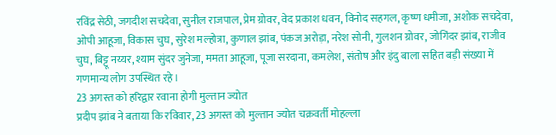रविंद्र सेठी, जगदीश सचदेवा, सुनील राजपाल, प्रेम ग्रोवर, वेद प्रकाश धवन, विनोद सहगल, कृष्ण धमीजा, अशोक सचदेवा, ओपी आहूजा, विकास चुघ, सुरेश मल्होत्रा, कुणाल झांब, पंकज अरोड़ा, नरेश सोनी, गुलशन ग्रोवर, जोगिंदर झांब, राजीव चुघ, बिट्टू नय्यर, श्याम सुंदर जुनेजा, ममता आहूजा, पूजा सरदाना, कमलेश, संतोष और इंदु बाला सहित बड़ी संख्या में गणमान्य लोग उपस्थित रहे।
23 अगस्त को हरिद्वार रवाना होगी मुल्तान ज्योत
प्रदीप झांब ने बताया कि रविवार, 23 अगस्त को मुल्तान ज्योत चक्रवर्ती मोहल्ला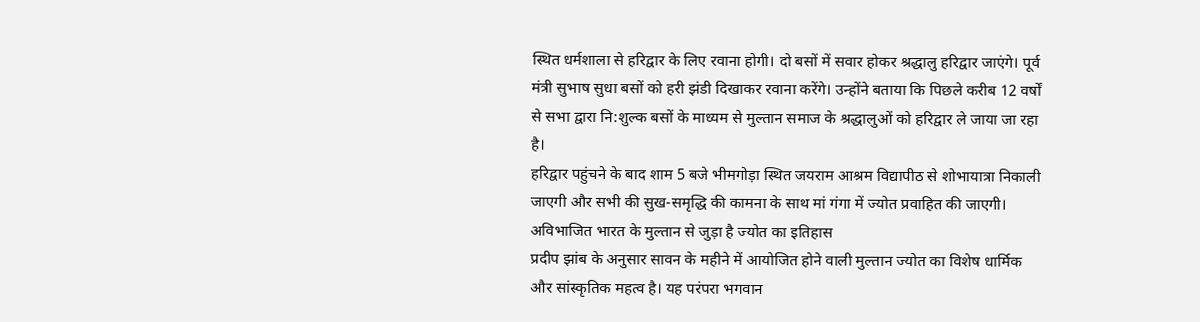स्थित धर्मशाला से हरिद्वार के लिए रवाना होगी। दो बसों में सवार होकर श्रद्धालु हरिद्वार जाएंगे। पूर्व मंत्री सुभाष सुधा बसों को हरी झंडी दिखाकर रवाना करेंगे। उन्होंने बताया कि पिछले करीब 12 वर्षों से सभा द्वारा नि:शुल्क बसों के माध्यम से मुल्तान समाज के श्रद्धालुओं को हरिद्वार ले जाया जा रहा है।
हरिद्वार पहुंचने के बाद शाम 5 बजे भीमगोड़ा स्थित जयराम आश्रम विद्यापीठ से शोभायात्रा निकाली जाएगी और सभी की सुख-समृद्धि की कामना के साथ मां गंगा में ज्योत प्रवाहित की जाएगी।
अविभाजित भारत के मुल्तान से जुड़ा है ज्योत का इतिहास
प्रदीप झांब के अनुसार सावन के महीने में आयोजित होने वाली मुल्तान ज्योत का विशेष धार्मिक और सांस्कृतिक महत्व है। यह परंपरा भगवान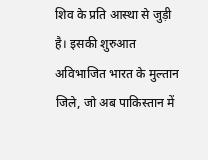शिव के प्रति आस्था से जुड़ी है। इसकी शुरुआत अविभाजित भारत के मुल्तान जिले, जो अब पाकिस्तान में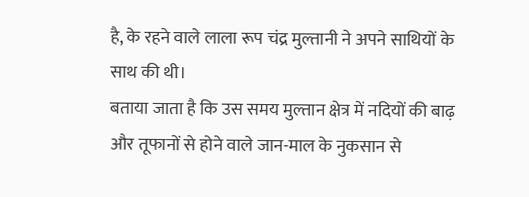है, के रहने वाले लाला रूप चंद्र मुल्तानी ने अपने साथियों के साथ की थी।
बताया जाता है कि उस समय मुल्तान क्षेत्र में नदियों की बाढ़ और तूफानों से होने वाले जान-माल के नुकसान से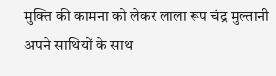मुक्ति की कामना को लेकर लाला रूप चंद्र मुल्तानी अपने साथियों के साथ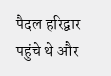पैदल हरिद्वार पहुंचे थे और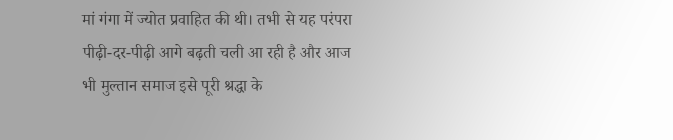मां गंगा में ज्योत प्रवाहित की थी। तभी से यह परंपरा पीढ़ी-दर-पीढ़ी आगे बढ़ती चली आ रही है और आज भी मुल्तान समाज इसे पूरी श्रद्धा के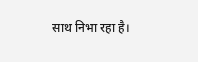साथ निभा रहा है।